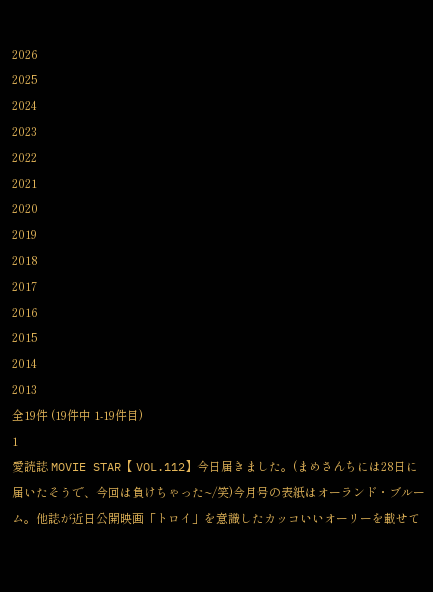2026
2025
2024
2023
2022
2021
2020
2019
2018
2017
2016
2015
2014
2013
全19件 (19件中 1-19件目)
1
愛読誌 MOVIE STAR【 VOL.112】今日届きました。(まめさんちには28日に届いたそうで、今回は負けちゃった~/笑)今月号の表紙はオーランド・ブルーム。他誌が近日公開映画「トロイ」を意識したカッコいいオーリーを載せて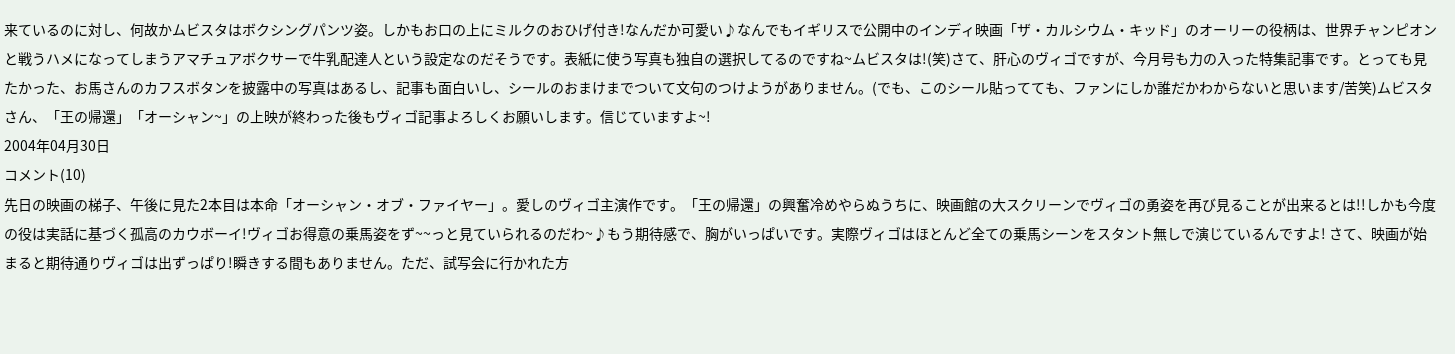来ているのに対し、何故かムビスタはボクシングパンツ姿。しかもお口の上にミルクのおひげ付き!なんだか可愛い♪なんでもイギリスで公開中のインディ映画「ザ・カルシウム・キッド」のオーリーの役柄は、世界チャンピオンと戦うハメになってしまうアマチュアボクサーで牛乳配達人という設定なのだそうです。表紙に使う写真も独自の選択してるのですね~ムビスタは!(笑)さて、肝心のヴィゴですが、今月号も力の入った特集記事です。とっても見たかった、お馬さんのカフスボタンを披露中の写真はあるし、記事も面白いし、シールのおまけまでついて文句のつけようがありません。(でも、このシール貼ってても、ファンにしか誰だかわからないと思います/苦笑)ムビスタさん、「王の帰還」「オーシャン~」の上映が終わった後もヴィゴ記事よろしくお願いします。信じていますよ~!
2004年04月30日
コメント(10)
先日の映画の梯子、午後に見た2本目は本命「オーシャン・オブ・ファイヤー」。愛しのヴィゴ主演作です。「王の帰還」の興奮冷めやらぬうちに、映画館の大スクリーンでヴィゴの勇姿を再び見ることが出来るとは!!しかも今度の役は実話に基づく孤高のカウボーイ!ヴィゴお得意の乗馬姿をず~~っと見ていられるのだわ~♪もう期待感で、胸がいっぱいです。実際ヴィゴはほとんど全ての乗馬シーンをスタント無しで演じているんですよ! さて、映画が始まると期待通りヴィゴは出ずっぱり!瞬きする間もありません。ただ、試写会に行かれた方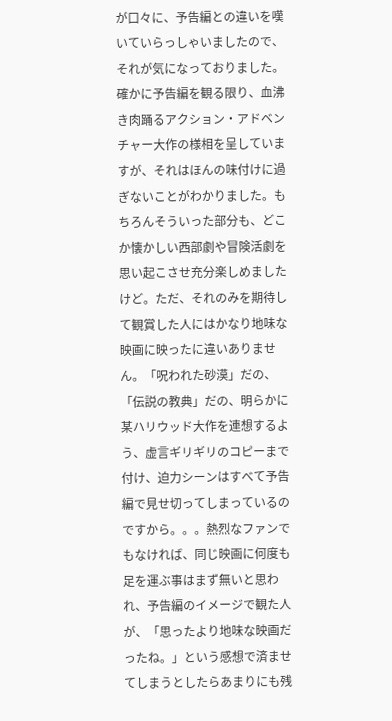が口々に、予告編との違いを嘆いていらっしゃいましたので、それが気になっておりました。確かに予告編を観る限り、血沸き肉踊るアクション・アドベンチャー大作の様相を呈していますが、それはほんの味付けに過ぎないことがわかりました。もちろんそういった部分も、どこか懐かしい西部劇や冒険活劇を思い起こさせ充分楽しめましたけど。ただ、それのみを期待して観賞した人にはかなり地味な映画に映ったに違いありません。「呪われた砂漠」だの、「伝説の教典」だの、明らかに某ハリウッド大作を連想するよう、虚言ギリギリのコピーまで付け、迫力シーンはすべて予告編で見せ切ってしまっているのですから。。。熱烈なファンでもなければ、同じ映画に何度も足を運ぶ事はまず無いと思われ、予告編のイメージで観た人が、「思ったより地味な映画だったね。」という感想で済ませてしまうとしたらあまりにも残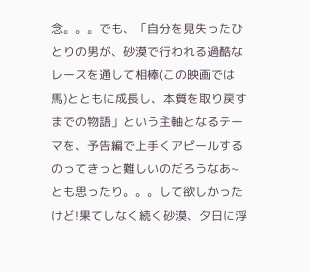念。。。でも、「自分を見失ったひとりの男が、砂漠で行われる過酷なレースを通して相棒(この映画では馬)とともに成長し、本質を取り戻すまでの物語」という主軸となるテーマを、予告編で上手くアピールするのってきっと難しいのだろうなあ~とも思ったり。。。して欲しかったけど!果てしなく続く砂漠、夕日に浮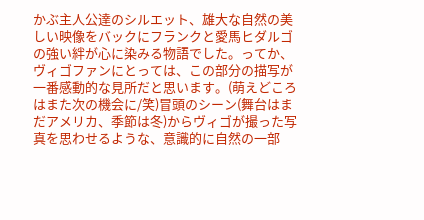かぶ主人公達のシルエット、雄大な自然の美しい映像をバックにフランクと愛馬ヒダルゴの強い絆が心に染みる物語でした。ってか、ヴィゴファンにとっては、この部分の描写が一番感動的な見所だと思います。(萌えどころはまた次の機会に/笑)冒頭のシーン(舞台はまだアメリカ、季節は冬)からヴィゴが撮った写真を思わせるような、意識的に自然の一部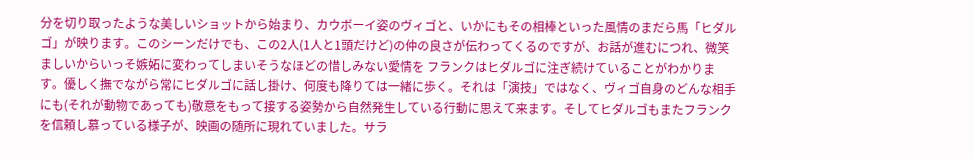分を切り取ったような美しいショットから始まり、カウボーイ姿のヴィゴと、いかにもその相棒といった風情のまだら馬「ヒダルゴ」が映ります。このシーンだけでも、この2人(1人と1頭だけど)の仲の良さが伝わってくるのですが、お話が進むにつれ、微笑ましいからいっそ嫉妬に変わってしまいそうなほどの惜しみない愛情を フランクはヒダルゴに注ぎ続けていることがわかります。優しく撫でながら常にヒダルゴに話し掛け、何度も降りては一緒に歩く。それは「演技」ではなく、ヴィゴ自身のどんな相手にも(それが動物であっても)敬意をもって接する姿勢から自然発生している行動に思えて来ます。そしてヒダルゴもまたフランクを信頼し慕っている様子が、映画の随所に現れていました。サラ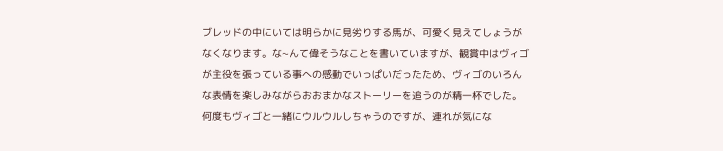ブレッドの中にいては明らかに見劣りする馬が、可愛く見えてしょうがなくなります。な~んて偉そうなことを書いていますが、観賞中はヴィゴが主役を張っている事への感動でいっぱいだったため、ヴィゴのいろんな表情を楽しみながらおおまかなストーリーを追うのが精一杯でした。何度もヴィゴと一緒にウルウルしちゃうのですが、連れが気にな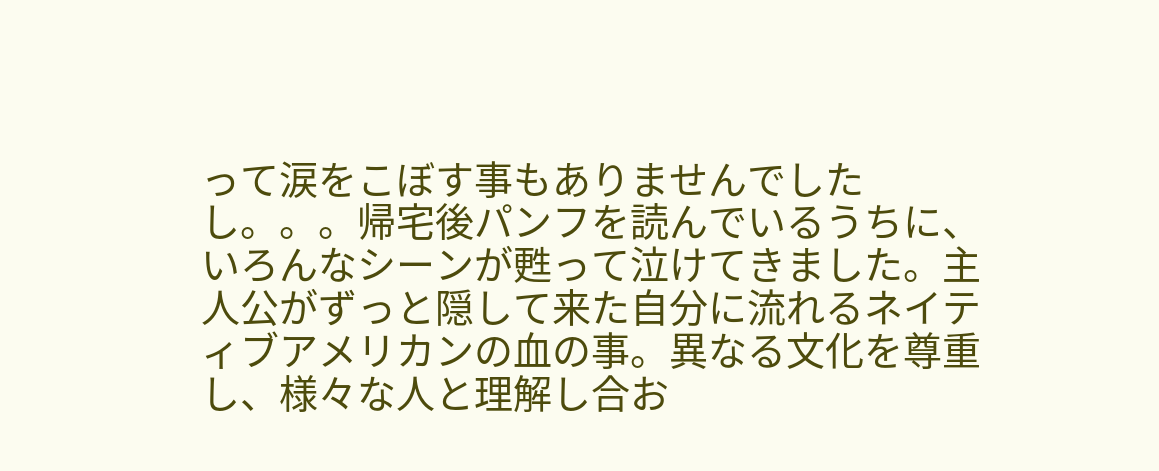って涙をこぼす事もありませんでしたし。。。帰宅後パンフを読んでいるうちに、いろんなシーンが甦って泣けてきました。主人公がずっと隠して来た自分に流れるネイティブアメリカンの血の事。異なる文化を尊重し、様々な人と理解し合お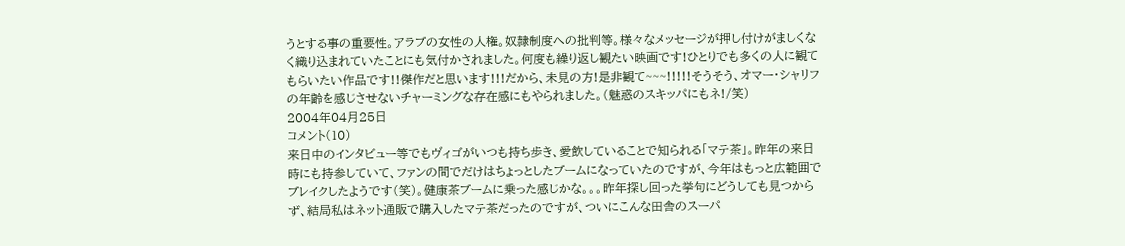うとする事の重要性。アラブの女性の人権。奴隷制度への批判等。様々なメッセージが押し付けがましくなく織り込まれていたことにも気付かされました。何度も繰り返し観たい映画です!ひとりでも多くの人に観てもらいたい作品です!!傑作だと思います!!!だから、未見の方!是非観て~~~!!!!!そうそう、オマー・シャリフの年齢を感じさせないチャーミングな存在感にもやられました。(魅惑のスキッパにもネ!/笑)
2004年04月25日
コメント(10)
来日中のインタビュー等でもヴィゴがいつも持ち歩き、愛飲していることで知られる「マテ茶」。昨年の来日時にも持参していて、ファンの間でだけはちょっとしたブームになっていたのですが、今年はもっと広範囲でブレイクしたようです(笑)。健康茶ブームに乗った感じかな。。。昨年探し回った挙句にどうしても見つからず、結局私はネット通販で購入したマテ茶だったのですが、ついにこんな田舎のスーパ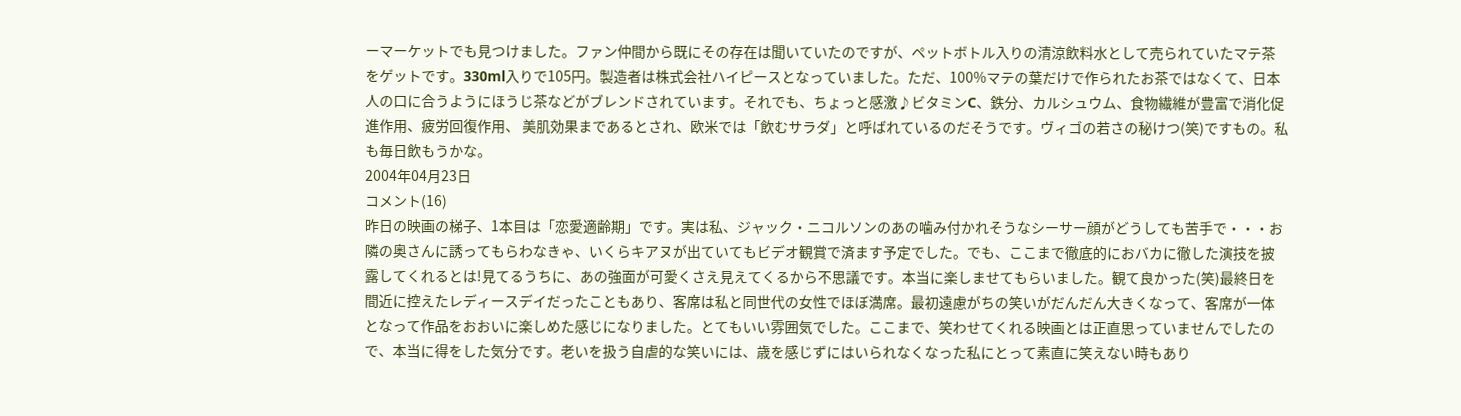ーマーケットでも見つけました。ファン仲間から既にその存在は聞いていたのですが、ペットボトル入りの清涼飲料水として売られていたマテ茶をゲットです。330ml入りで105円。製造者は株式会社ハイピースとなっていました。ただ、100%マテの葉だけで作られたお茶ではなくて、日本人の口に合うようにほうじ茶などがブレンドされています。それでも、ちょっと感激♪ビタミンC、鉄分、カルシュウム、食物繊維が豊富で消化促進作用、疲労回復作用、 美肌効果まであるとされ、欧米では「飲むサラダ」と呼ばれているのだそうです。ヴィゴの若さの秘けつ(笑)ですもの。私も毎日飲もうかな。
2004年04月23日
コメント(16)
昨日の映画の梯子、1本目は「恋愛適齢期」です。実は私、ジャック・ニコルソンのあの噛み付かれそうなシーサー顔がどうしても苦手で・・・お隣の奥さんに誘ってもらわなきゃ、いくらキアヌが出ていてもビデオ観賞で済ます予定でした。でも、ここまで徹底的におバカに徹した演技を披露してくれるとは!見てるうちに、あの強面が可愛くさえ見えてくるから不思議です。本当に楽しませてもらいました。観て良かった(笑)最終日を間近に控えたレディースデイだったこともあり、客席は私と同世代の女性でほぼ満席。最初遠慮がちの笑いがだんだん大きくなって、客席が一体となって作品をおおいに楽しめた感じになりました。とてもいい雰囲気でした。ここまで、笑わせてくれる映画とは正直思っていませんでしたので、本当に得をした気分です。老いを扱う自虐的な笑いには、歳を感じずにはいられなくなった私にとって素直に笑えない時もあり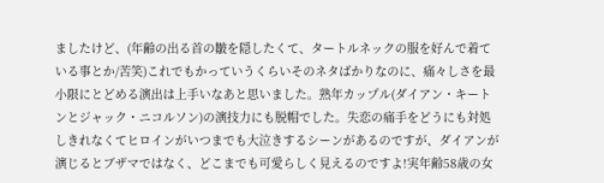ましたけど、(年齢の出る首の皺を隠したくて、タートルネックの服を好んで着ている事とか/苦笑)これでもかっていうくらいそのネタばかりなのに、痛々しさを最小限にとどめる演出は上手いなあと思いました。熟年カップル(ダイアン・キートンとジャック・ニコルソン)の演技力にも脱帽でした。失恋の痛手をどうにも対処しきれなくてヒロインがいつまでも大泣きするシーンがあるのですが、ダイアンが演じるとブザマではなく、どこまでも可愛らしく見えるのですよ!実年齢58歳の女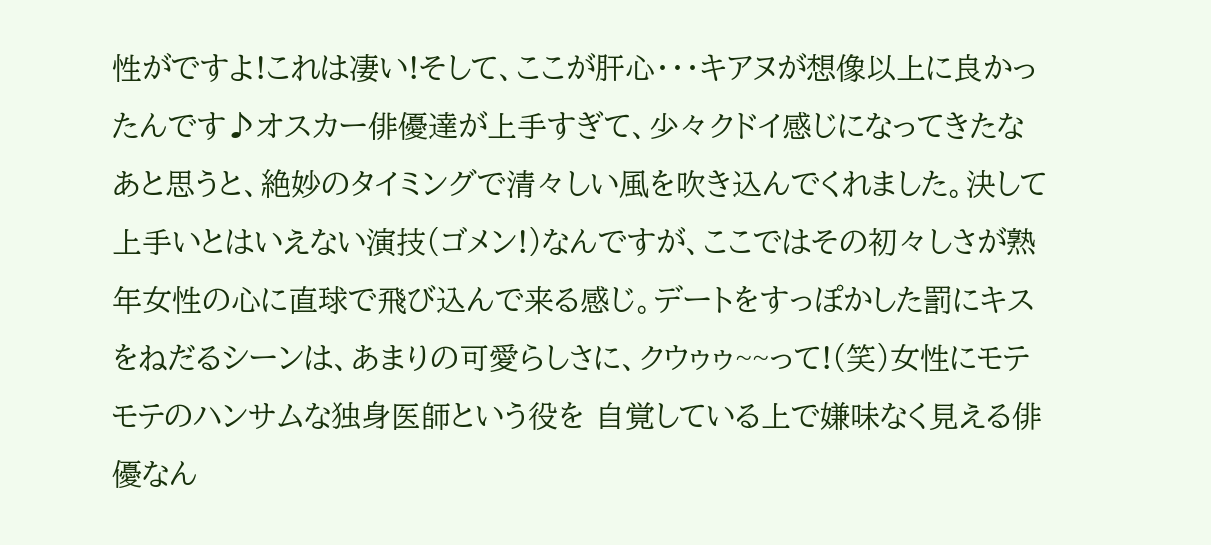性がですよ!これは凄い!そして、ここが肝心・・・キアヌが想像以上に良かったんです♪オスカー俳優達が上手すぎて、少々クドイ感じになってきたなあと思うと、絶妙のタイミングで清々しい風を吹き込んでくれました。決して上手いとはいえない演技(ゴメン!)なんですが、ここではその初々しさが熟年女性の心に直球で飛び込んで来る感じ。デートをすっぽかした罰にキスをねだるシーンは、あまりの可愛らしさに、クウゥゥ~~って!(笑)女性にモテモテのハンサムな独身医師という役を 自覚している上で嫌味なく見える俳優なん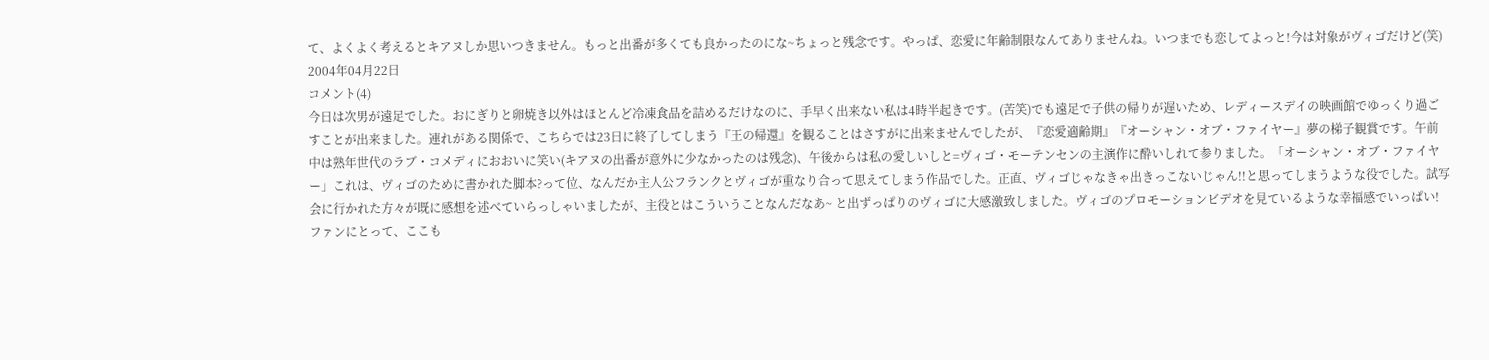て、よくよく考えるとキアヌしか思いつきません。もっと出番が多くても良かったのにな~ちょっと残念です。やっぱ、恋愛に年齢制限なんてありませんね。いつまでも恋してよっと!今は対象がヴィゴだけど(笑)
2004年04月22日
コメント(4)
今日は次男が遠足でした。おにぎりと卵焼き以外はほとんど冷凍食品を詰めるだけなのに、手早く出来ない私は4時半起きです。(苦笑)でも遠足で子供の帰りが遅いため、レディースデイの映画館でゆっくり過ごすことが出来ました。連れがある関係で、こちらでは23日に終了してしまう『王の帰還』を観ることはさすがに出来ませんでしたが、『恋愛適齢期』『オーシャン・オブ・ファイヤー』夢の梯子観賞です。午前中は熟年世代のラブ・コメディにおおいに笑い(キアヌの出番が意外に少なかったのは残念)、午後からは私の愛しいしと=ヴィゴ・モーテンセンの主演作に酔いしれて参りました。「オーシャン・オブ・ファイヤー」これは、ヴィゴのために書かれた脚本?って位、なんだか主人公フランクとヴィゴが重なり合って思えてしまう作品でした。正直、ヴィゴじゃなきゃ出きっこないじゃん!!と思ってしまうような役でした。試写会に行かれた方々が既に感想を述べていらっしゃいましたが、主役とはこういうことなんだなあ~ と出ずっぱりのヴィゴに大感激致しました。ヴィゴのプロモーションビデオを見ているような幸福感でいっぱい!ファンにとって、ここも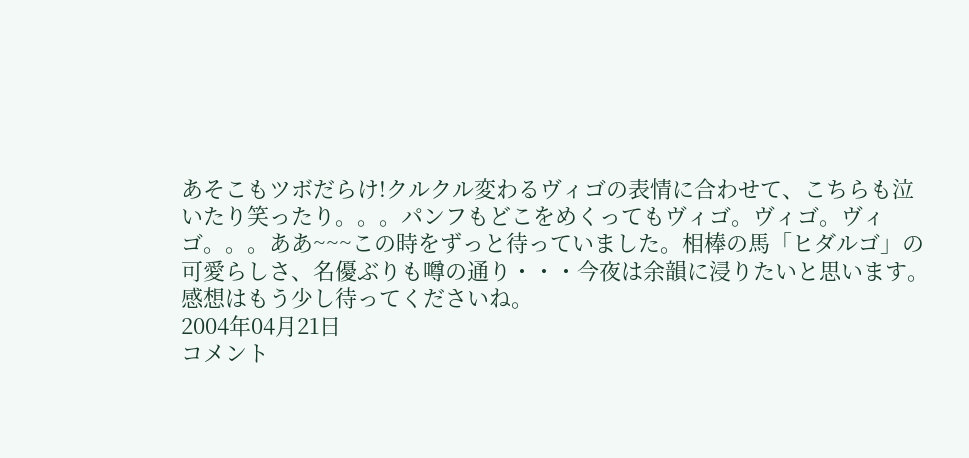あそこもツボだらけ!クルクル変わるヴィゴの表情に合わせて、こちらも泣いたり笑ったり。。。パンフもどこをめくってもヴィゴ。ヴィゴ。ヴィゴ。。。ああ~~~この時をずっと待っていました。相棒の馬「ヒダルゴ」の可愛らしさ、名優ぶりも噂の通り・・・今夜は余韻に浸りたいと思います。感想はもう少し待ってくださいね。
2004年04月21日
コメント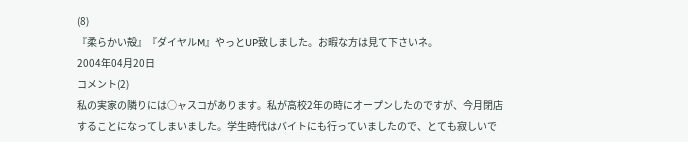(8)
『柔らかい殻』『ダイヤルM』やっとUP致しました。お暇な方は見て下さいネ。
2004年04月20日
コメント(2)
私の実家の隣りには○ャスコがあります。私が高校2年の時にオープンしたのですが、今月閉店することになってしまいました。学生時代はバイトにも行っていましたので、とても寂しいで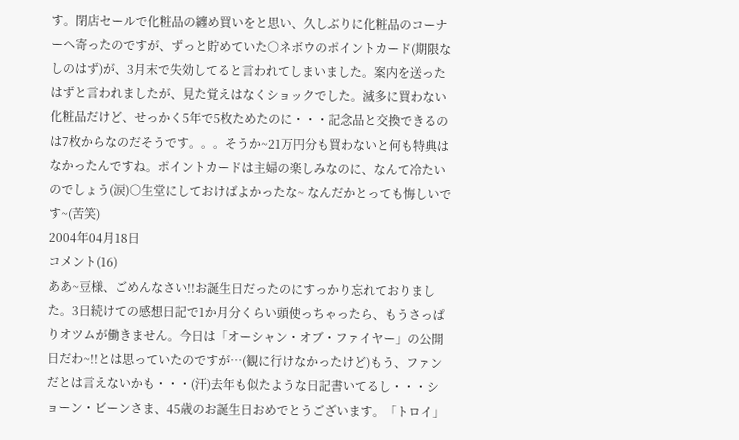す。閉店セールで化粧品の纏め買いをと思い、久しぶりに化粧品のコーナーへ寄ったのですが、ずっと貯めていた○ネボウのポイントカード(期限なしのはず)が、3月末で失効してると言われてしまいました。案内を送ったはずと言われましたが、見た覚えはなくショックでした。滅多に買わない化粧品だけど、せっかく5年で5枚ためたのに・・・記念品と交換できるのは7枚からなのだそうです。。。そうか~21万円分も買わないと何も特典はなかったんですね。ポイントカードは主婦の楽しみなのに、なんて冷たいのでしょう(涙)○生堂にしておけばよかったな~ なんだかとっても悔しいです~(苦笑)
2004年04月18日
コメント(16)
ああ~豆様、ごめんなさい!!お誕生日だったのにすっかり忘れておりました。3日続けての感想日記で1か月分くらい頭使っちゃったら、もうさっぱりオツムが働きません。今日は「オーシャン・オブ・ファイヤー」の公開日だわ~!!とは思っていたのですが…(観に行けなかったけど)もう、ファンだとは言えないかも・・・(汗)去年も似たような日記書いてるし・・・ショーン・ビーンさま、45歳のお誕生日おめでとうございます。「トロイ」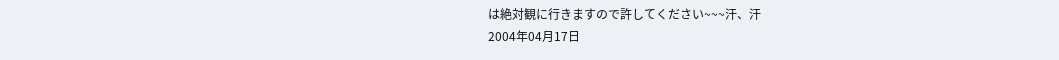は絶対観に行きますので許してください~~~汗、汗
2004年04月17日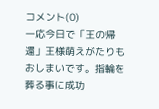コメント(0)
一応今日で「王の帰還」王様萌えがたりもおしまいです。指輪を葬る事に成功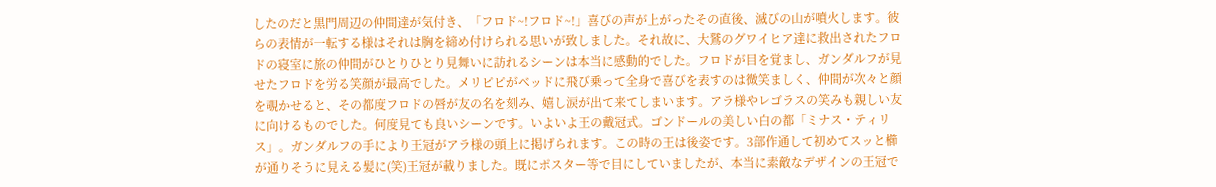したのだと黒門周辺の仲間達が気付き、「フロド~!フロド~!」喜びの声が上がったその直後、滅びの山が噴火します。彼らの表情が一転する様はそれは胸を締め付けられる思いが致しました。それ故に、大鷲のグワイヒア達に救出されたフロドの寝室に旅の仲間がひとりひとり見舞いに訪れるシーンは本当に感動的でした。フロドが目を覚まし、ガンダルフが見せたフロドを労る笑顔が最高でした。メリピピがベッドに飛び乗って全身で喜びを表すのは微笑ましく、仲間が次々と顔を覗かせると、その都度フロドの唇が友の名を刻み、嬉し涙が出て来てしまいます。アラ様やレゴラスの笑みも親しい友に向けるものでした。何度見ても良いシーンです。いよいよ王の戴冠式。ゴンドールの美しい白の都「ミナス・ティリス」。ガンダルフの手により王冠がアラ様の頭上に掲げられます。この時の王は後姿です。3部作通して初めてスッと櫛が通りそうに見える髪に(笑)王冠が載りました。既にポスター等で目にしていましたが、本当に素敵なデザインの王冠で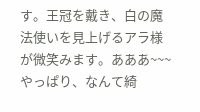す。王冠を戴き、白の魔法使いを見上げるアラ様が微笑みます。あああ~~~やっぱり、なんて綺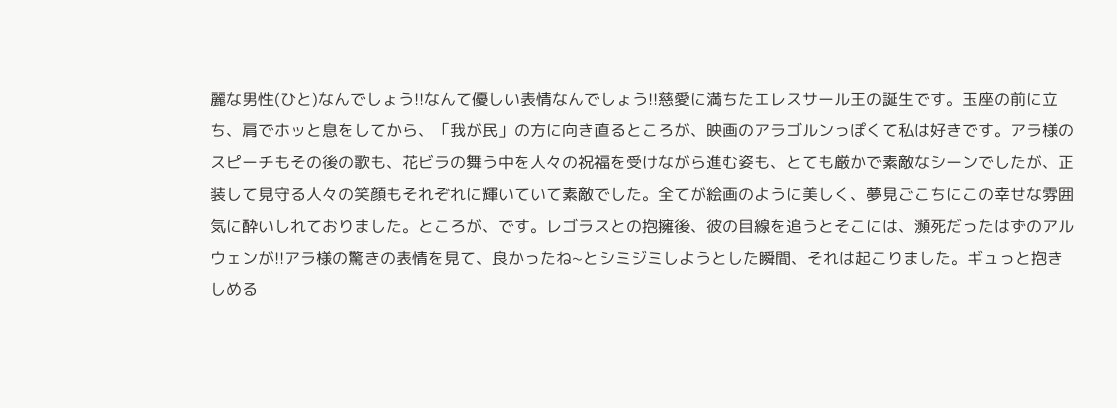麗な男性(ひと)なんでしょう!!なんて優しい表情なんでしょう!!慈愛に満ちたエレスサール王の誕生です。玉座の前に立ち、肩でホッと息をしてから、「我が民」の方に向き直るところが、映画のアラゴルンっぽくて私は好きです。アラ様のスピーチもその後の歌も、花ビラの舞う中を人々の祝福を受けながら進む姿も、とても厳かで素敵なシーンでしたが、正装して見守る人々の笑顔もそれぞれに輝いていて素敵でした。全てが絵画のように美しく、夢見ごこちにこの幸せな雰囲気に酔いしれておりました。ところが、です。レゴラスとの抱擁後、彼の目線を追うとそこには、瀕死だったはずのアルウェンが!!アラ様の驚きの表情を見て、良かったね~とシミジミしようとした瞬間、それは起こりました。ギュっと抱きしめる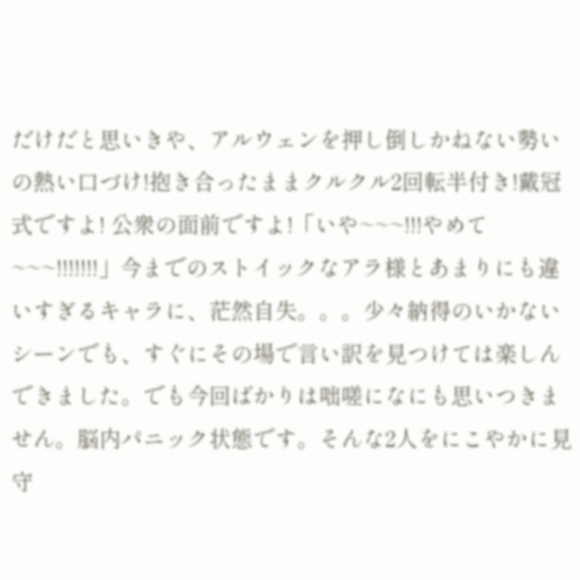だけだと思いきや、アルウェンを押し倒しかねない勢いの熱い口づけ!抱き合ったままクルクル2回転半付き!戴冠式ですよ! 公衆の面前ですよ!「いや~~~!!!やめて~~~!!!!!!!」今までのストイックなアラ様とあまりにも違いすぎるキャラに、茫然自失。。。少々納得のいかないシーンでも、すぐにその場で言い訳を見つけては楽しんできました。でも今回ばかりは咄嗟になにも思いつきません。脳内パニック状態です。そんな2人をにこやかに見守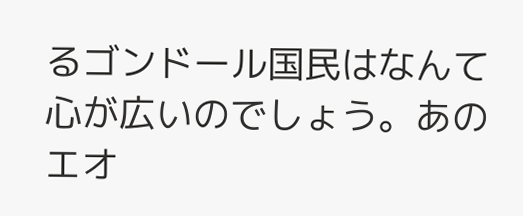るゴンドール国民はなんて心が広いのでしょう。あのエオ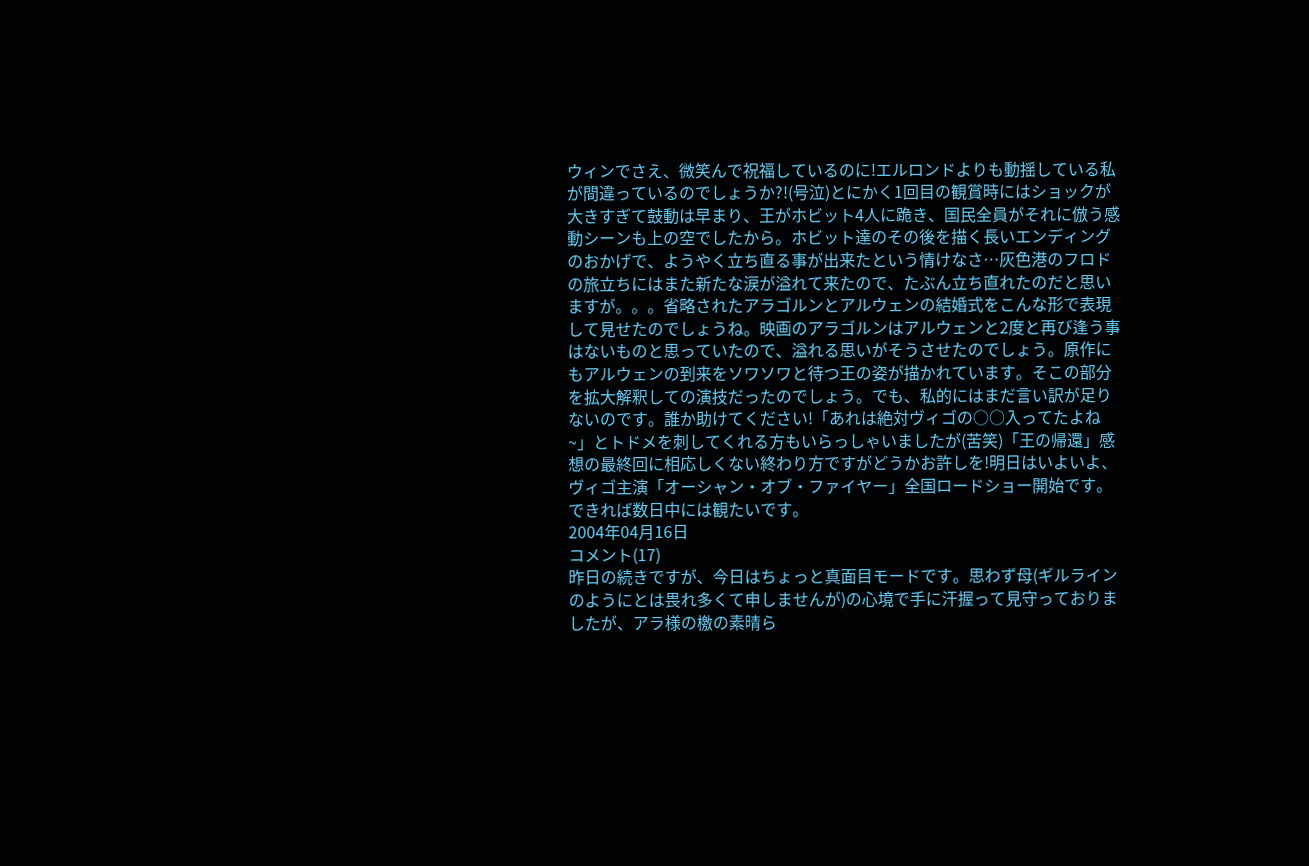ウィンでさえ、微笑んで祝福しているのに!エルロンドよりも動揺している私が間違っているのでしょうか?!(号泣)とにかく1回目の観賞時にはショックが大きすぎて鼓動は早まり、王がホビット4人に跪き、国民全員がそれに倣う感動シーンも上の空でしたから。ホビット達のその後を描く長いエンディングのおかげで、ようやく立ち直る事が出来たという情けなさ…灰色港のフロドの旅立ちにはまた新たな涙が溢れて来たので、たぶん立ち直れたのだと思いますが。。。省略されたアラゴルンとアルウェンの結婚式をこんな形で表現して見せたのでしょうね。映画のアラゴルンはアルウェンと2度と再び逢う事はないものと思っていたので、溢れる思いがそうさせたのでしょう。原作にもアルウェンの到来をソワソワと待つ王の姿が描かれています。そこの部分を拡大解釈しての演技だったのでしょう。でも、私的にはまだ言い訳が足りないのです。誰か助けてください!「あれは絶対ヴィゴの○○入ってたよね~」とトドメを刺してくれる方もいらっしゃいましたが(苦笑)「王の帰還」感想の最終回に相応しくない終わり方ですがどうかお許しを!明日はいよいよ、ヴィゴ主演「オーシャン・オブ・ファイヤー」全国ロードショー開始です。できれば数日中には観たいです。
2004年04月16日
コメント(17)
昨日の続きですが、今日はちょっと真面目モードです。思わず母(ギルラインのようにとは畏れ多くて申しませんが)の心境で手に汗握って見守っておりましたが、アラ様の檄の素晴ら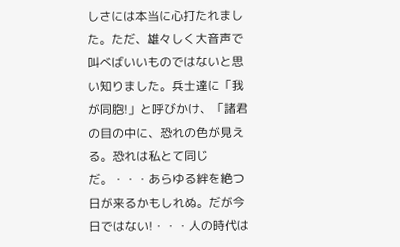しさには本当に心打たれました。ただ、雄々しく大音声で叫べばいいものではないと思い知りました。兵士達に「我が同胞!」と呼びかけ、「諸君の目の中に、恐れの色が見える。恐れは私とて同じだ。・・・あらゆる絆を絶つ日が来るかもしれぬ。だが今日ではない!・・・人の時代は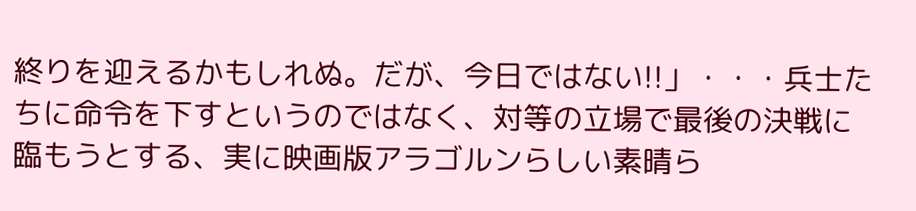終りを迎えるかもしれぬ。だが、今日ではない!!」・・・兵士たちに命令を下すというのではなく、対等の立場で最後の決戦に臨もうとする、実に映画版アラゴルンらしい素晴ら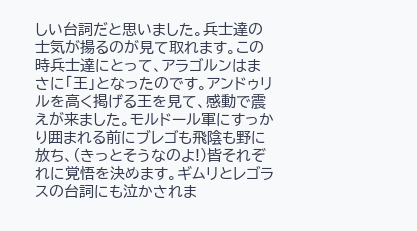しい台詞だと思いました。兵士達の士気が揚るのが見て取れます。この時兵士達にとって、アラゴルンはまさに「王」となったのです。アンドゥリルを高く掲げる王を見て、感動で震えが来ました。モルドール軍にすっかり囲まれる前にブレゴも飛陰も野に放ち、(きっとそうなのよ!)皆それぞれに覚悟を決めます。ギムリとレゴラスの台詞にも泣かされま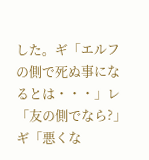した。ギ「エルフの側で死ぬ事になるとは・・・」レ「友の側でなら?」ギ「悪くな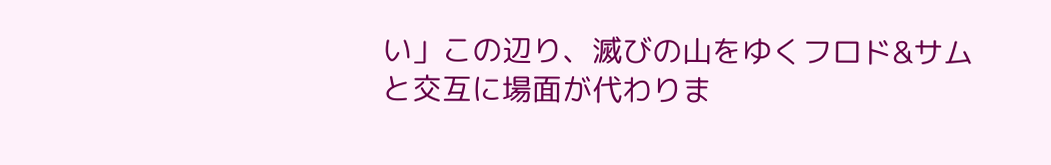い」この辺り、滅びの山をゆくフロド&サムと交互に場面が代わりま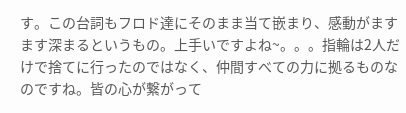す。この台詞もフロド達にそのまま当て嵌まり、感動がますます深まるというもの。上手いですよね~。。。指輪は2人だけで捨てに行ったのではなく、仲間すべての力に拠るものなのですね。皆の心が繋がって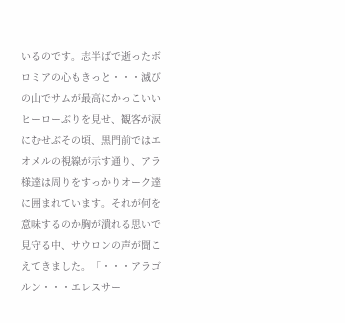いるのです。志半ばで逝ったボロミアの心もきっと・・・滅びの山でサムが最高にかっこいいヒーローぶりを見せ、観客が涙にむせぶその頃、黒門前ではエオメルの視線が示す通り、アラ様達は周りをすっかりオーク達に囲まれています。それが何を意味するのか胸が潰れる思いで見守る中、サウロンの声が聞こえてきました。「・・・アラゴルン・・・エレスサー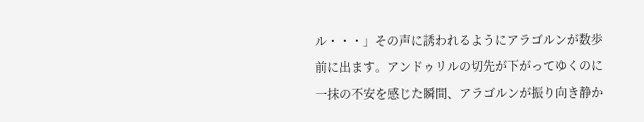ル・・・」その声に誘われるようにアラゴルンが数歩前に出ます。アンドゥリルの切先が下がってゆくのに一抹の不安を感じた瞬間、アラゴルンが振り向き静か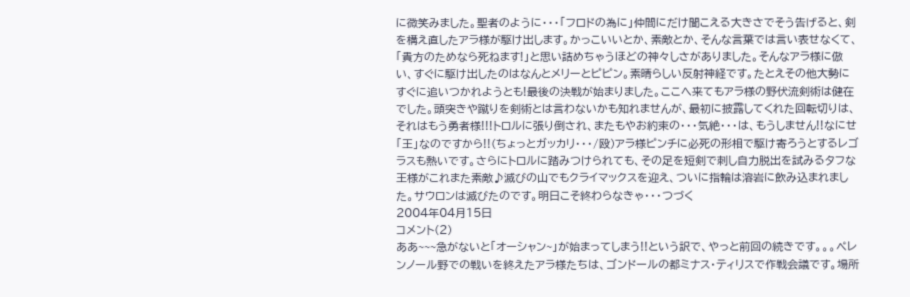に微笑みました。聖者のように・・・「フロドの為に」仲間にだけ聞こえる大きさでそう告げると、剣を構え直したアラ様が駆け出します。かっこいいとか、素敵とか、そんな言葉では言い表せなくて、「貴方のためなら死ねます!」と思い詰めちゃうほどの神々しさがありました。そんなアラ様に倣い、すぐに駆け出したのはなんとメリーとピピン。素晴らしい反射神経です。たとえその他大勢にすぐに追いつかれようとも!最後の決戦が始まりました。ここへ来てもアラ様の野伏流剣術は健在でした。頭突きや蹴りを剣術とは言わないかも知れませんが、最初に披露してくれた回転切りは、それはもう勇者様!!!トロルに張り倒され、またもやお約束の・・・気絶・・・は、もうしません!!なにせ「王」なのですから!!(ちょっとガッカリ・・・/殴)アラ様ピンチに必死の形相で駆け寄ろうとするレゴラスも熱いです。さらにトロルに踏みつけられても、その足を短剣で刺し自力脱出を試みるタフな王様がこれまた素敵♪滅びの山でもクライマックスを迎え、ついに指輪は溶岩に飲み込まれました。サウロンは滅びたのです。明日こそ終わらなきゃ・・・つづく
2004年04月15日
コメント(2)
ああ~~~急がないと「オーシャン~」が始まってしまう!!という訳で、やっと前回の続きです。。。ペレンノール野での戦いを終えたアラ様たちは、ゴンドールの都ミナス・ティリスで作戦会議です。場所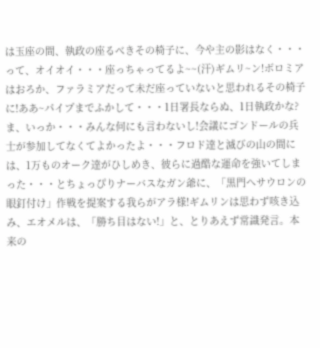は玉座の間、執政の座るべきその椅子に、今や主の影はなく・・・って、オイオイ・・・座っちゃってるよ~~(汗)ギムリ~ン!ボロミアはおろか、ファラミアだって未だ座っていないと思われるその椅子に!ああ~パイプまでふかして・・・1日署長ならぬ、1日執政かな?ま、いっか・・・みんな何にも言わないし!会議にゴンドールの兵士が参加してなくてよかったよ・・・フロド達と滅びの山の間には、1万ものオーク達がひしめき、彼らに過酷な運命を強いてしまった・・・とちょっぴりナーバスなガン爺に、「黒門へサウロンの眼釘付け」作戦を提案する我らがアラ様!ギムリンは思わず咳き込み、エオメルは、「勝ち目はない!」と、とりあえず常識発言。本来の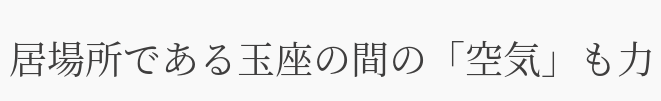居場所である玉座の間の「空気」も力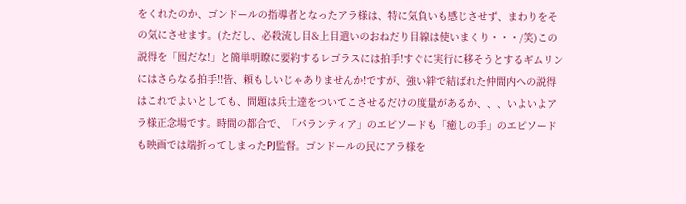をくれたのか、ゴンドールの指導者となったアラ様は、特に気負いも感じさせず、まわりをその気にさせます。(ただし、必殺流し目&上目遣いのおねだり目線は使いまくり・・・/笑)この説得を「囮だな!」と簡単明瞭に要約するレゴラスには拍手!すぐに実行に移そうとするギムリンにはさらなる拍手!!皆、頼もしいじゃありませんか!ですが、強い絆で結ばれた仲間内への説得はこれでよいとしても、問題は兵士達をついてこさせるだけの度量があるか、、、いよいよアラ様正念場です。時間の都合で、「パランティア」のエピソードも「癒しの手」のエピソードも映画では端折ってしまったPJ監督。ゴンドールの民にアラ様を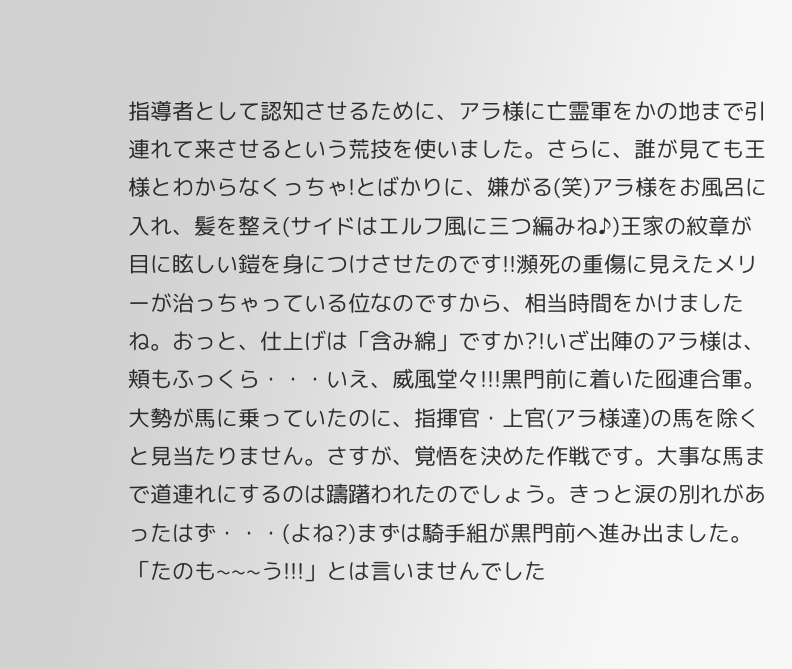指導者として認知させるために、アラ様に亡霊軍をかの地まで引連れて来させるという荒技を使いました。さらに、誰が見ても王様とわからなくっちゃ!とばかりに、嫌がる(笑)アラ様をお風呂に入れ、髪を整え(サイドはエルフ風に三つ編みね♪)王家の紋章が目に眩しい鎧を身につけさせたのです!!瀕死の重傷に見えたメリーが治っちゃっている位なのですから、相当時間をかけましたね。おっと、仕上げは「含み綿」ですか?!いざ出陣のアラ様は、頬もふっくら・・・いえ、威風堂々!!!黒門前に着いた囮連合軍。大勢が馬に乗っていたのに、指揮官・上官(アラ様達)の馬を除くと見当たりません。さすが、覚悟を決めた作戦です。大事な馬まで道連れにするのは躊躇われたのでしょう。きっと涙の別れがあったはず・・・(よね?)まずは騎手組が黒門前へ進み出ました。「たのも~~~う!!!」とは言いませんでした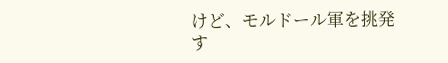けど、モルドール軍を挑発す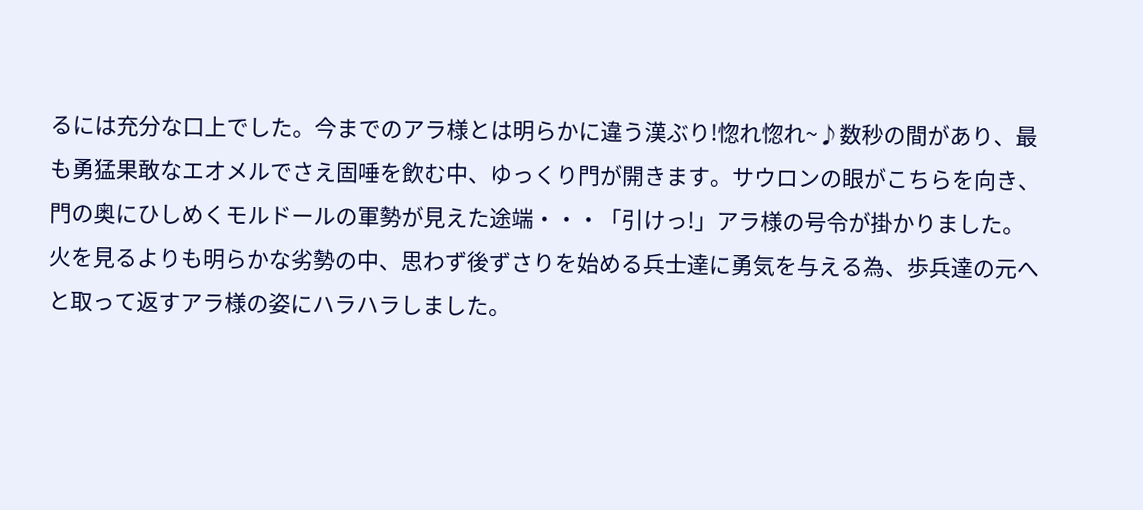るには充分な口上でした。今までのアラ様とは明らかに違う漢ぶり!惚れ惚れ~♪数秒の間があり、最も勇猛果敢なエオメルでさえ固唾を飲む中、ゆっくり門が開きます。サウロンの眼がこちらを向き、門の奥にひしめくモルドールの軍勢が見えた途端・・・「引けっ!」アラ様の号令が掛かりました。火を見るよりも明らかな劣勢の中、思わず後ずさりを始める兵士達に勇気を与える為、歩兵達の元へと取って返すアラ様の姿にハラハラしました。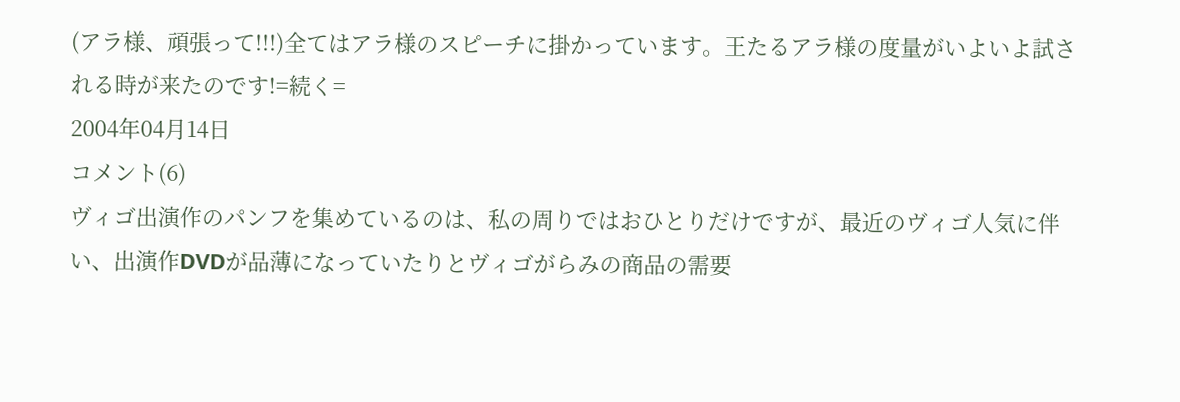(アラ様、頑張って!!!)全てはアラ様のスピーチに掛かっています。王たるアラ様の度量がいよいよ試される時が来たのです!=続く=
2004年04月14日
コメント(6)
ヴィゴ出演作のパンフを集めているのは、私の周りではおひとりだけですが、最近のヴィゴ人気に伴い、出演作DVDが品薄になっていたりとヴィゴがらみの商品の需要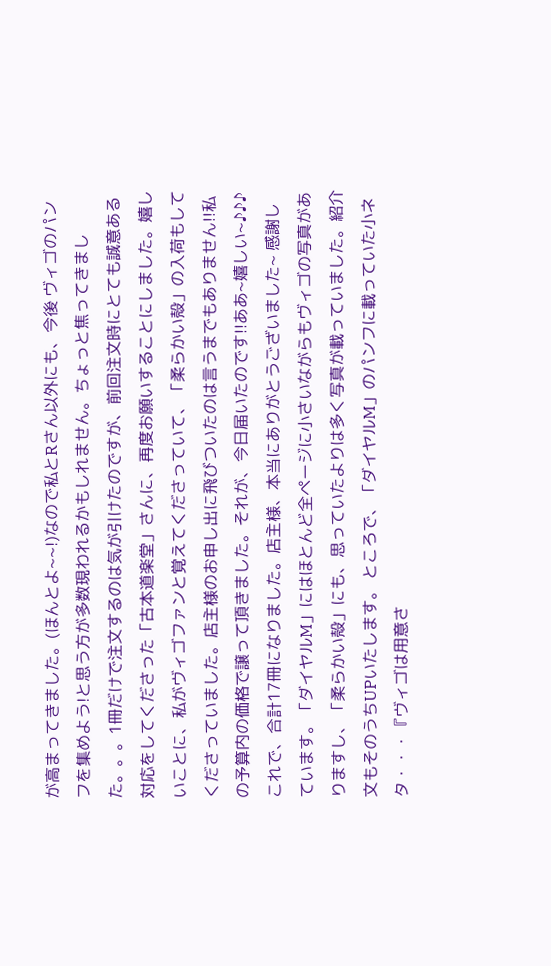が高まってきました。(ほんとよ~~!)なので私とRさん以外にも、今後 ヴィゴのパンフを集めよう!と思う方が多数現われるかもしれません。ちょっと焦ってきました。。。1冊だけで注文するのは気が引けたのですが、前回注文時にとても誠意ある対応をしてくださった「古本道楽堂」さんに、再度お願いすることにしました。嬉しいことに、私がヴィゴファンと覚えてくださっていて、「柔らかい殻」の入荷もしてくださっていました。店主様のお申し出に飛びついたのは言うまでもありません!!私の予算内の価格で譲って頂きました。それが、今日届いたのです!!ああ~嬉しい~♪♪♪これで、合計17冊になりました。店主様、本当にありがとうございました~ 感謝しています。「ダイヤルM」にはほとんど全ページに小さいながらもヴィゴの写真がありますし、「柔らかい殻」にも、思っていたよりは多く写真が載っていました。紹介文もそのうちUPいたします。 ところで、「ダイヤルM」のパンフに載っていた小ネタ・・・『ヴィゴは用意さ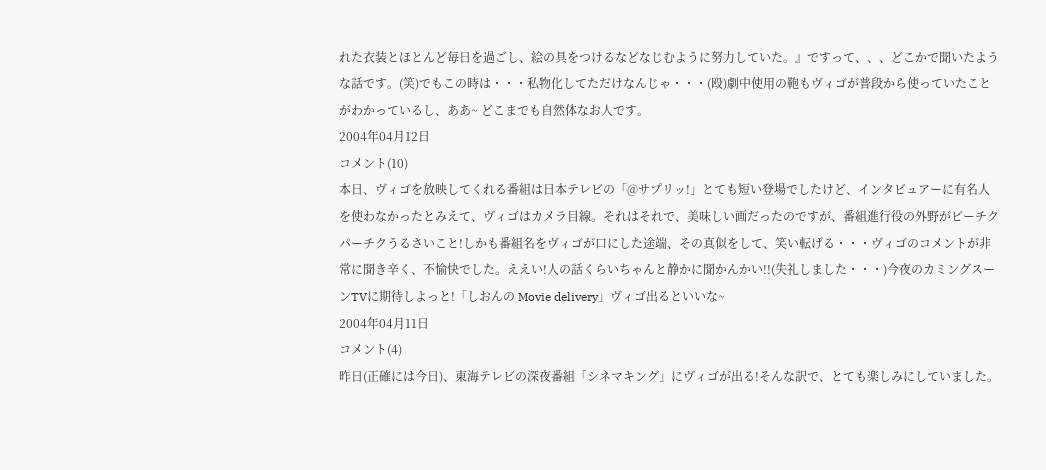れた衣装とほとんど毎日を過ごし、絵の具をつけるなどなじむように努力していた。』ですって、、、どこかで聞いたような話です。(笑)でもこの時は・・・私物化してただけなんじゃ・・・(殴)劇中使用の鞄もヴィゴが普段から使っていたことがわかっているし、ああ~ どこまでも自然体なお人です。
2004年04月12日
コメント(10)
本日、ヴィゴを放映してくれる番組は日本テレビの「@サプリッ!」とても短い登場でしたけど、インタビュアーに有名人を使わなかったとみえて、ヴィゴはカメラ目線。それはそれで、美味しい画だったのですが、番組進行役の外野がピーチクパーチクうるさいこと!しかも番組名をヴィゴが口にした途端、その真似をして、笑い転げる・・・ヴィゴのコメントが非常に聞き辛く、不愉快でした。ええい!人の話くらいちゃんと静かに聞かんかい!!(失礼しました・・・)今夜のカミングスーンTVに期待しよっと!「しおんの Movie delivery」ヴィゴ出るといいな~
2004年04月11日
コメント(4)
昨日(正確には今日)、東海テレビの深夜番組「シネマキング」にヴィゴが出る!そんな訳で、とても楽しみにしていました。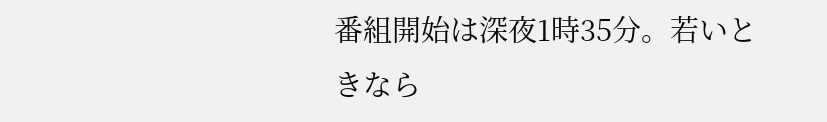番組開始は深夜1時35分。若いときなら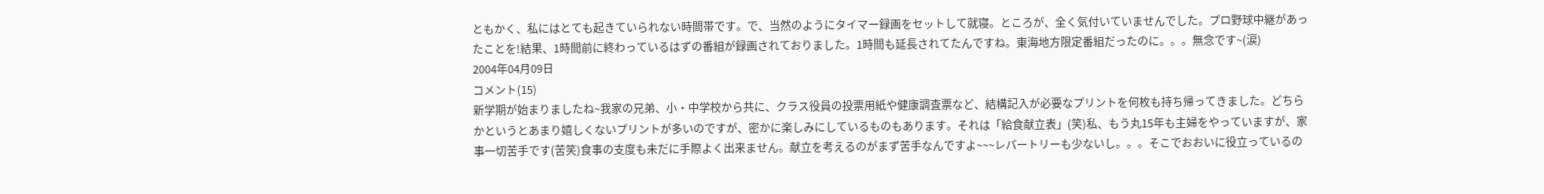ともかく、私にはとても起きていられない時間帯です。で、当然のようにタイマー録画をセットして就寝。ところが、全く気付いていませんでした。プロ野球中継があったことを!結果、1時間前に終わっているはずの番組が録画されておりました。1時間も延長されてたんですね。東海地方限定番組だったのに。。。無念です~(涙)
2004年04月09日
コメント(15)
新学期が始まりましたね~我家の兄弟、小・中学校から共に、クラス役員の投票用紙や健康調査票など、結構記入が必要なプリントを何枚も持ち帰ってきました。どちらかというとあまり嬉しくないプリントが多いのですが、密かに楽しみにしているものもあります。それは「給食献立表」(笑)私、もう丸15年も主婦をやっていますが、家事一切苦手です(苦笑)食事の支度も未だに手際よく出来ません。献立を考えるのがまず苦手なんですよ~~~レパートリーも少ないし。。。そこでおおいに役立っているの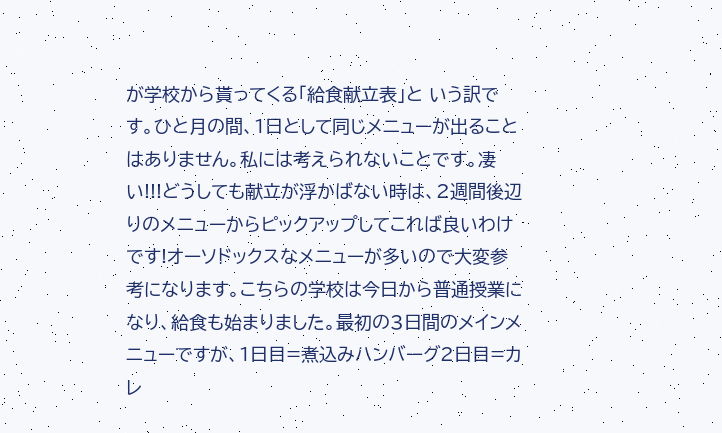が学校から貰ってくる「給食献立表」と いう訳です。ひと月の間、1日として同じメニューが出ることはありません。私には考えられないことです。凄い!!!どうしても献立が浮かばない時は、2週間後辺りのメニューからピックアップしてこれば良いわけです!オーソドックスなメニューが多いので大変参考になります。こちらの学校は今日から普通授業になり、給食も始まりました。最初の3日間のメインメニューですが、1日目=煮込みハンバーグ2日目=カレ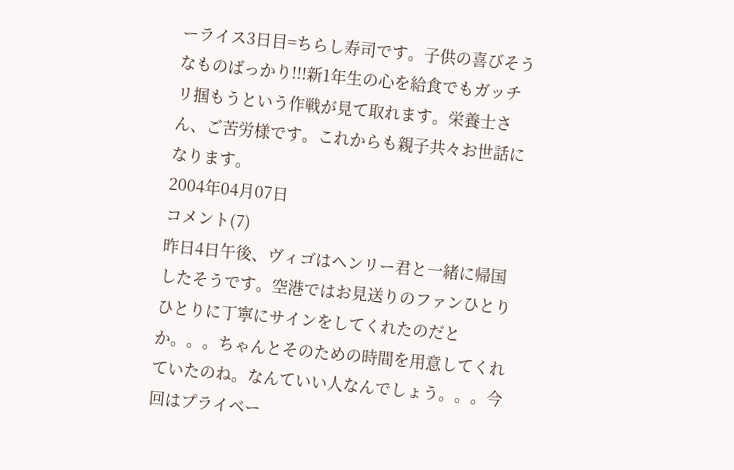ーライス3日目=ちらし寿司です。子供の喜びそうなものばっかり!!!新1年生の心を給食でもガッチリ掴もうという作戦が見て取れます。栄養士さん、ご苦労様です。これからも親子共々お世話になります。
2004年04月07日
コメント(7)
昨日4日午後、ヴィゴはヘンリー君と一緒に帰国したそうです。空港ではお見送りのファンひとりひとりに丁寧にサインをしてくれたのだとか。。。ちゃんとそのための時間を用意してくれていたのね。なんていい人なんでしょう。。。今回はプライベー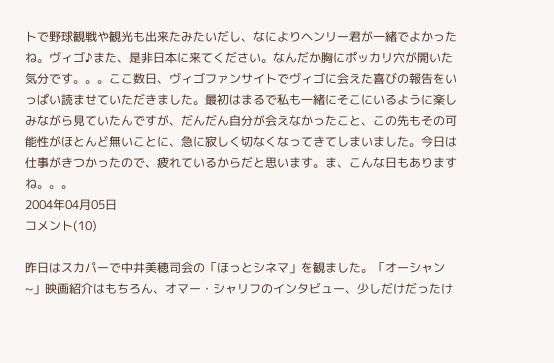トで野球観戦や観光も出来たみたいだし、なによりヘンリー君が一緒でよかったね。ヴィゴ♪また、是非日本に来てください。なんだか胸にポッカリ穴が開いた気分です。。。ここ数日、ヴィゴファンサイトでヴィゴに会えた喜びの報告をいっぱい読ませていただきました。最初はまるで私も一緒にそこにいるように楽しみながら見ていたんですが、だんだん自分が会えなかったこと、この先もその可能性がほとんど無いことに、急に寂しく切なくなってきてしまいました。今日は仕事がきつかったので、疲れているからだと思います。ま、こんな日もありますね。。。
2004年04月05日
コメント(10)

昨日はスカパーで中井美穂司会の「ほっとシネマ」を観ました。「オーシャン~」映画紹介はもちろん、オマー・シャリフのインタビュー、少しだけだったけ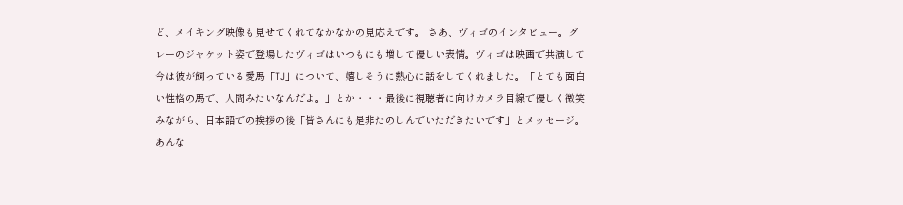ど、メイキング映像も見せてくれてなかなかの見応えです。 さあ、ヴィゴのインタビュー。グレーのジャケット姿で登場したヴィゴはいつもにも増して優しい表情。ヴィゴは映画で共演して今は彼が飼っている愛馬「TJ」について、嬉しそうに熱心に話をしてくれました。「とても面白い性格の馬で、人間みたいなんだよ。」とか・・・最後に視聴者に向けカメラ目線で優しく微笑みながら、日本語での挨拶の後「皆さんにも是非たのしんでいただきたいです」とメッセージ。あんな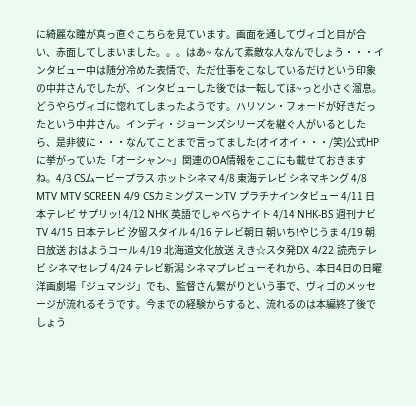に綺麗な瞳が真っ直ぐこちらを見ています。画面を通してヴィゴと目が合い、赤面してしまいました。。。はあ~ なんて素敵な人なんでしょう・・・インタビュー中は随分冷めた表情で、ただ仕事をこなしているだけという印象の中井さんでしたが、インタビューした後では一転してほ~っと小さく溜息。どうやらヴィゴに惚れてしまったようです。ハリソン・フォードが好きだったという中井さん。インディ・ジョーンズシリーズを継ぐ人がいるとしたら、是非彼に・・・なんてことまで言ってました(オイオイ・・・/笑)公式HPに挙がっていた「オーシャン~」関連のOA情報をここにも載せておきますね。4/3 CSムービープラス ホットシネマ 4/8 東海テレビ シネマキング 4/8 MTV MTV SCREEN 4/9 CSカミングスーンTV プラチナインタビュー 4/11 日本テレビ サプリッ! 4/12 NHK 英語でしゃべらナイト 4/14 NHK-BS 週刊ナビTV 4/15 日本テレビ 汐留スタイル 4/16 テレビ朝日 朝いち!やじうま 4/19 朝日放送 おはようコール 4/19 北海道文化放送 えき☆スタ発DX 4/22 読売テレビ シネマセレブ 4/24 テレビ新潟 シネマプレビューそれから、本日4日の日曜洋画劇場「ジュマンジ」でも、監督さん繋がりという事で、ヴィゴのメッセージが流れるそうです。今までの経験からすると、流れるのは本編終了後でしょう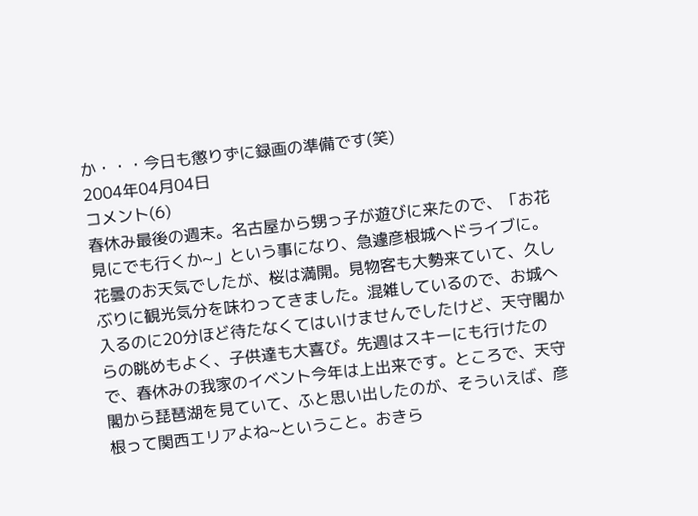か・・・今日も懲りずに録画の準備です(笑)
2004年04月04日
コメント(6)
春休み最後の週末。名古屋から甥っ子が遊びに来たので、「お花見にでも行くか~」という事になり、急遽彦根城へドライブに。花曇のお天気でしたが、桜は満開。見物客も大勢来ていて、久しぶりに観光気分を味わってきました。混雑しているので、お城へ入るのに20分ほど待たなくてはいけませんでしたけど、天守閣からの眺めもよく、子供達も大喜び。先週はスキーにも行けたので、春休みの我家のイベント今年は上出来です。ところで、天守閣から琵琶湖を見ていて、ふと思い出したのが、そういえば、彦根って関西エリアよね~ということ。おきら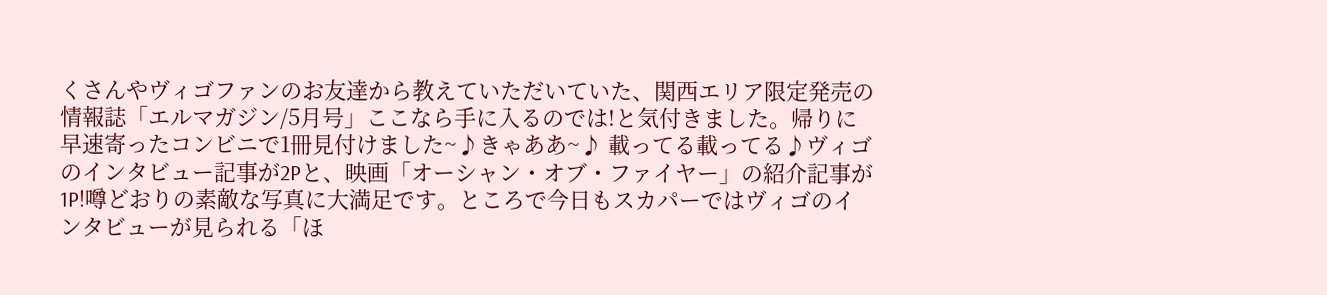くさんやヴィゴファンのお友達から教えていただいていた、関西エリア限定発売の情報誌「エルマガジン/5月号」ここなら手に入るのでは!と気付きました。帰りに早速寄ったコンビニで1冊見付けました~♪きゃああ~♪ 載ってる載ってる♪ヴィゴのインタビュー記事が2Pと、映画「オーシャン・オブ・ファイヤー」の紹介記事が1P!噂どおりの素敵な写真に大満足です。ところで今日もスカパーではヴィゴのインタビューが見られる「ほ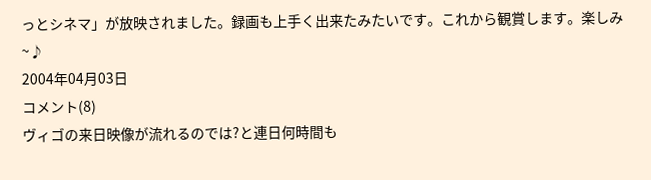っとシネマ」が放映されました。録画も上手く出来たみたいです。これから観賞します。楽しみ~♪
2004年04月03日
コメント(8)
ヴィゴの来日映像が流れるのでは?と連日何時間も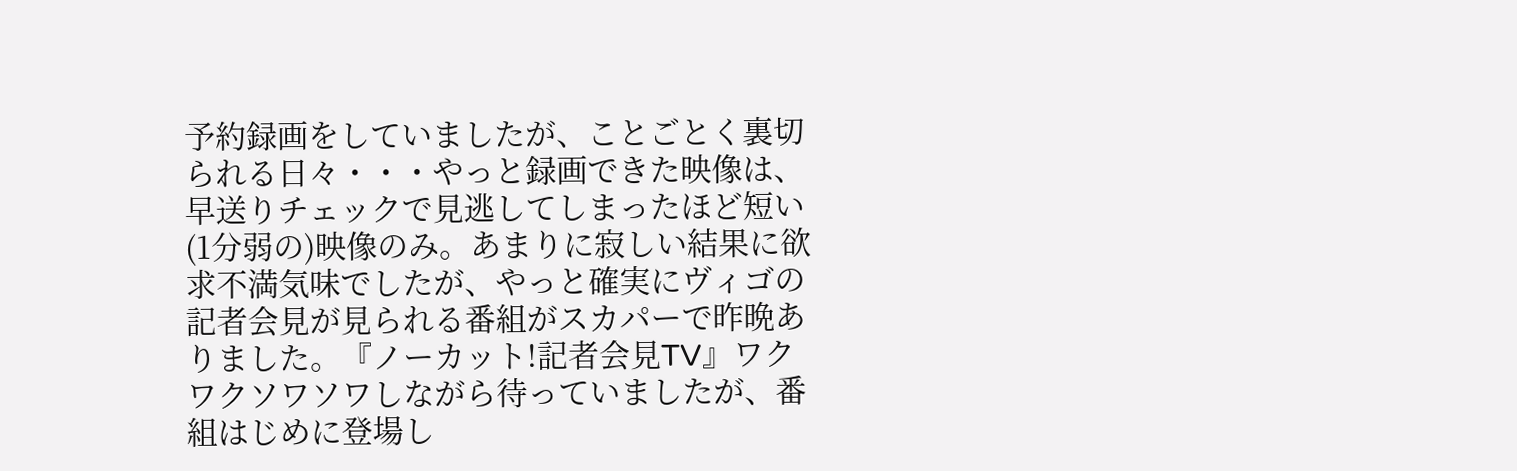予約録画をしていましたが、ことごとく裏切られる日々・・・やっと録画できた映像は、早送りチェックで見逃してしまったほど短い(1分弱の)映像のみ。あまりに寂しい結果に欲求不満気味でしたが、やっと確実にヴィゴの記者会見が見られる番組がスカパーで昨晩ありました。『ノーカット!記者会見TV』ワクワクソワソワしながら待っていましたが、番組はじめに登場し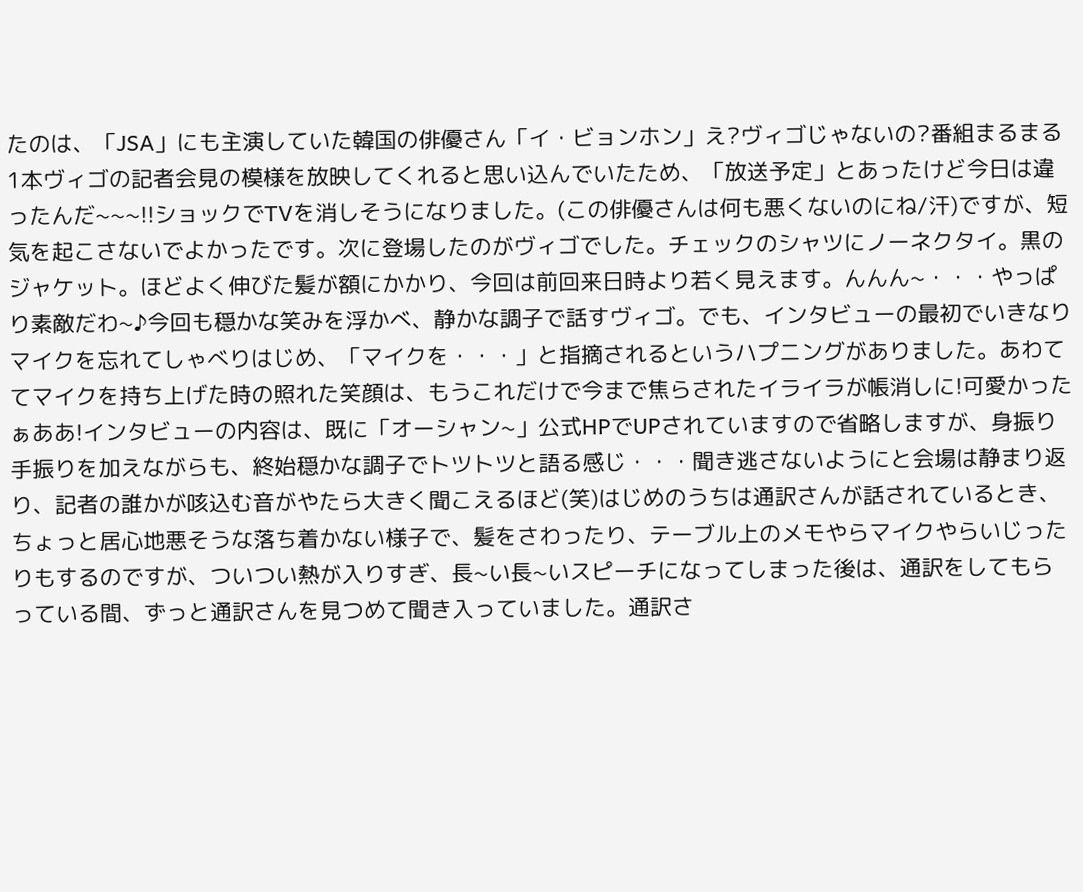たのは、「JSA」にも主演していた韓国の俳優さん「イ・ビョンホン」え?ヴィゴじゃないの?番組まるまる1本ヴィゴの記者会見の模様を放映してくれると思い込んでいたため、「放送予定」とあったけど今日は違ったんだ~~~!!ショックでTVを消しそうになりました。(この俳優さんは何も悪くないのにね/汗)ですが、短気を起こさないでよかったです。次に登場したのがヴィゴでした。チェックのシャツにノーネクタイ。黒のジャケット。ほどよく伸びた髪が額にかかり、今回は前回来日時より若く見えます。んんん~・・・やっぱり素敵だわ~♪今回も穏かな笑みを浮かべ、静かな調子で話すヴィゴ。でも、インタビューの最初でいきなりマイクを忘れてしゃべりはじめ、「マイクを・・・」と指摘されるというハプニングがありました。あわててマイクを持ち上げた時の照れた笑顔は、もうこれだけで今まで焦らされたイライラが帳消しに!可愛かったぁああ!インタビューの内容は、既に「オーシャン~」公式HPでUPされていますので省略しますが、身振り手振りを加えながらも、終始穏かな調子でトツトツと語る感じ・・・聞き逃さないようにと会場は静まり返り、記者の誰かが咳込む音がやたら大きく聞こえるほど(笑)はじめのうちは通訳さんが話されているとき、ちょっと居心地悪そうな落ち着かない様子で、髪をさわったり、テーブル上のメモやらマイクやらいじったりもするのですが、ついつい熱が入りすぎ、長~い長~いスピーチになってしまった後は、通訳をしてもらっている間、ずっと通訳さんを見つめて聞き入っていました。通訳さ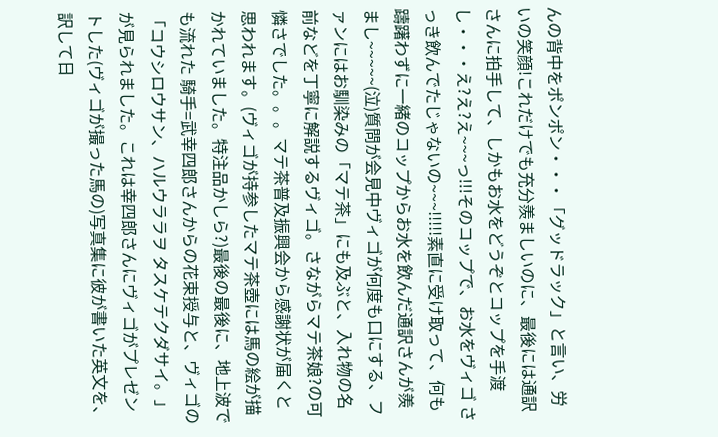んの背中をポンポン・・・「グッドラック」と言い、労いの笑顔!これだけでも充分羨ましいのに、最後には通訳さんに拍手して、しかもお水をどうぞとコップを手渡し・・・え?え?え~~~っ!!!そのコップで、お水をヴィゴ さっき飲んでたじゃないの~~~!!!!!素直に受け取って、何も躊躇わずに一緒のコップからお水を飲んだ通訳さんが羨まし~~~~~(泣)質問が会見中ヴィゴが何度も口にする、ファンにはお馴染みの「マテ茶」にも及ぶと、入れ物の名前などを丁寧に解説するヴィゴ。さながらマテ茶娘?の可憐さでした。。。マテ茶普及振興会から感謝状が届くと思われます。(ヴィゴが持参したマテ茶壺には馬の絵が描かれていました。特注品かしら?)最後の最後に、地上波でも流れた 騎手=武幸四郎さんからの花束授与と、ヴィゴの「コウシロウサン、ハルウララヲ タスケテクダサイ。」が見られました。これは幸四郎さんにヴィゴがプレゼントした(ヴィゴが撮った馬の)写真集に彼が書いた英文を、訳して日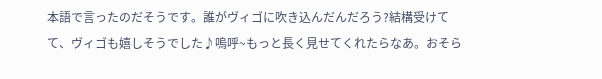本語で言ったのだそうです。誰がヴィゴに吹き込んだんだろう?結構受けてて、ヴィゴも嬉しそうでした♪嗚呼~もっと長く見せてくれたらなあ。おそら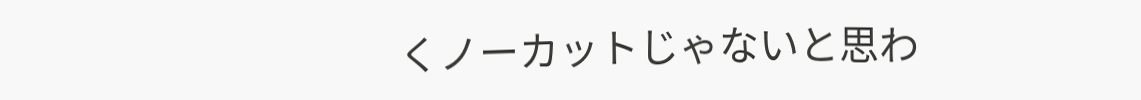くノーカットじゃないと思わ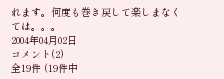れます。何度も巻き戻して楽しまなくては。。。
2004年04月02日
コメント(2)
全19件 (19件中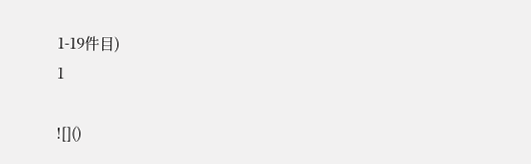1-19件目)
1

![]()